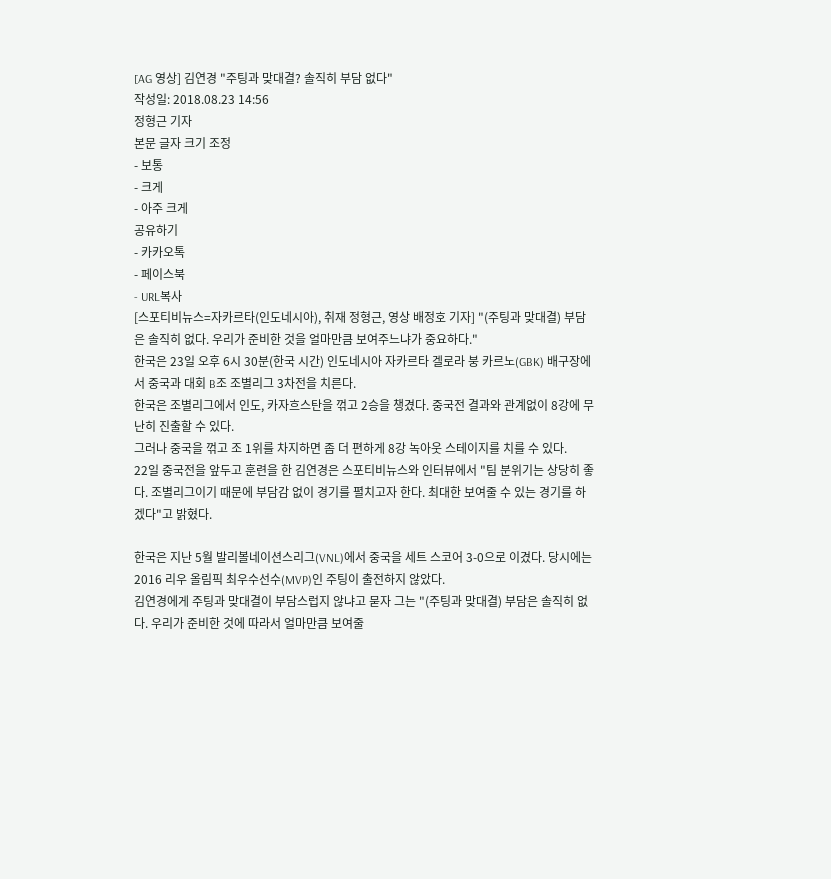[AG 영상] 김연경 "주팅과 맞대결? 솔직히 부담 없다"
작성일: 2018.08.23 14:56
정형근 기자
본문 글자 크기 조정
- 보통
- 크게
- 아주 크게
공유하기
- 카카오톡
- 페이스북
- URL복사
[스포티비뉴스=자카르타(인도네시아), 취재 정형근, 영상 배정호 기자] "(주팅과 맞대결) 부담은 솔직히 없다. 우리가 준비한 것을 얼마만큼 보여주느냐가 중요하다."
한국은 23일 오후 6시 30분(한국 시간) 인도네시아 자카르타 겔로라 붕 카르노(GBK) 배구장에서 중국과 대회 B조 조별리그 3차전을 치른다.
한국은 조별리그에서 인도, 카자흐스탄을 꺾고 2승을 챙겼다. 중국전 결과와 관계없이 8강에 무난히 진출할 수 있다.
그러나 중국을 꺾고 조 1위를 차지하면 좀 더 편하게 8강 녹아웃 스테이지를 치를 수 있다.
22일 중국전을 앞두고 훈련을 한 김연경은 스포티비뉴스와 인터뷰에서 "팀 분위기는 상당히 좋다. 조별리그이기 때문에 부담감 없이 경기를 펼치고자 한다. 최대한 보여줄 수 있는 경기를 하겠다"고 밝혔다.

한국은 지난 5월 발리볼네이션스리그(VNL)에서 중국을 세트 스코어 3-0으로 이겼다. 당시에는 2016 리우 올림픽 최우수선수(MVP)인 주팅이 출전하지 않았다.
김연경에게 주팅과 맞대결이 부담스럽지 않냐고 묻자 그는 "(주팅과 맞대결) 부담은 솔직히 없다. 우리가 준비한 것에 따라서 얼마만큼 보여줄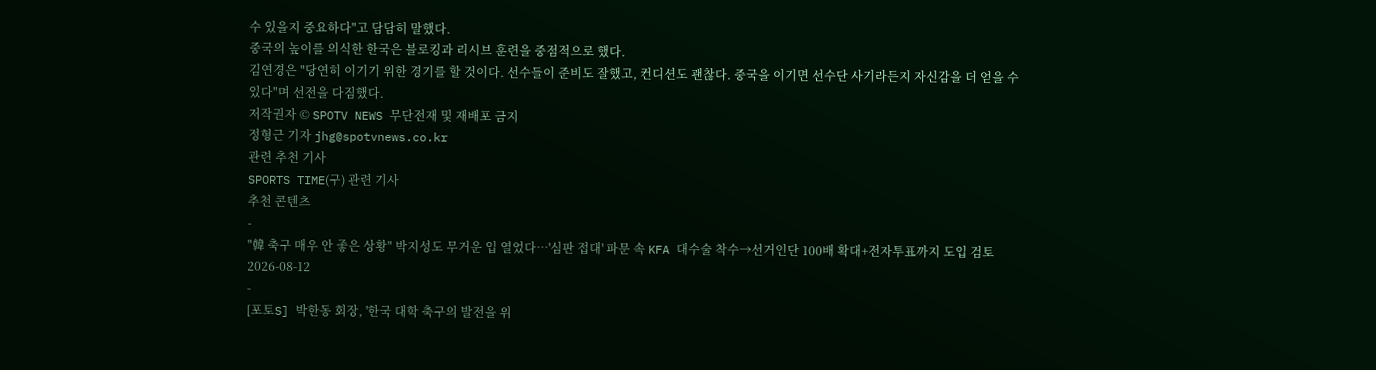수 있을지 중요하다"고 담담히 말했다.
중국의 높이를 의식한 한국은 블로킹과 리시브 훈련을 중점적으로 했다.
김연경은 "당연히 이기기 위한 경기를 할 것이다. 선수들이 준비도 잘했고, 컨디션도 괜찮다. 중국을 이기면 선수단 사기라든지 자신감을 더 얻을 수 있다"며 선전을 다짐했다.
저작권자 © SPOTV NEWS 무단전재 및 재배포 금지
정형근 기자 jhg@spotvnews.co.kr
관련 추천 기사
SPORTS TIME(구) 관련 기사
추천 콘텐츠
-
"韓 축구 매우 안 좋은 상황" 박지성도 무거운 입 열었다…'심판 접대' 파문 속 KFA 대수술 착수→선거인단 100배 확대+전자투표까지 도입 검토
2026-08-12
-
[포토S] 박한동 회장, '한국 대학 축구의 발전을 위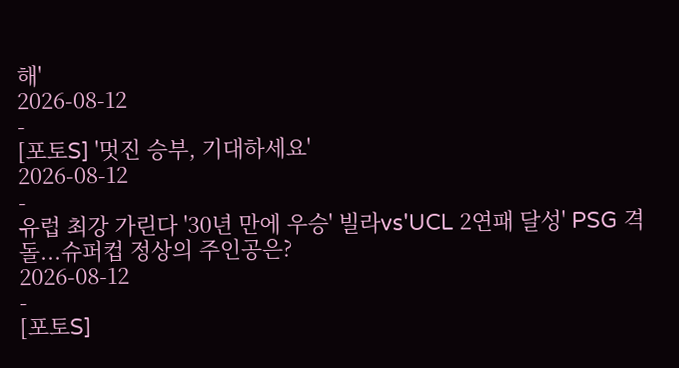해'
2026-08-12
-
[포토S] '멋진 승부, 기대하세요'
2026-08-12
-
유럽 최강 가린다 '30년 만에 우승' 빌라vs'UCL 2연패 달성' PSG 격돌...슈퍼컵 정상의 주인공은?
2026-08-12
-
[포토S]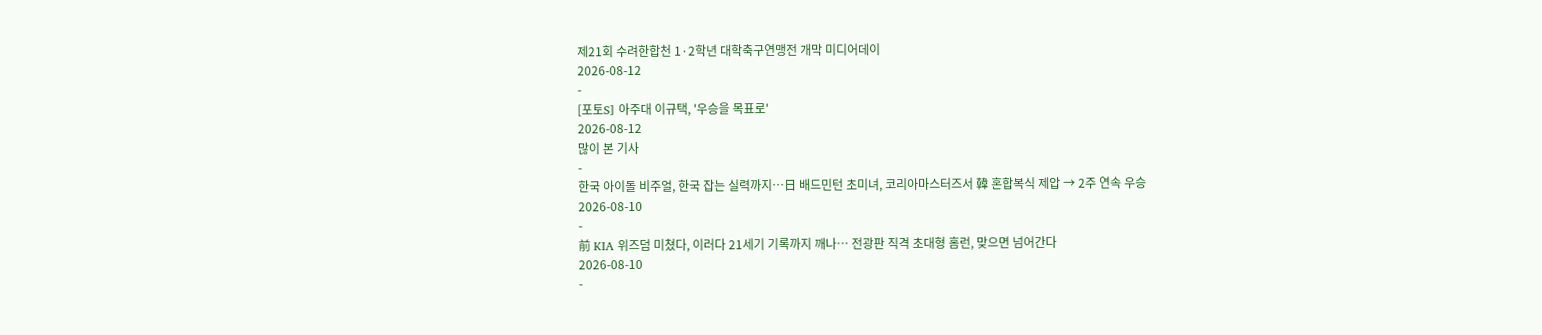제21회 수려한합천 1·2학년 대학축구연맹전 개막 미디어데이
2026-08-12
-
[포토S] 아주대 이규택, '우승을 목표로'
2026-08-12
많이 본 기사
-
한국 아이돌 비주얼, 한국 잡는 실력까지…日 배드민턴 초미녀, 코리아마스터즈서 韓 혼합복식 제압 → 2주 연속 우승
2026-08-10
-
前 KIA 위즈덤 미쳤다, 이러다 21세기 기록까지 깨나… 전광판 직격 초대형 홈런, 맞으면 넘어간다
2026-08-10
-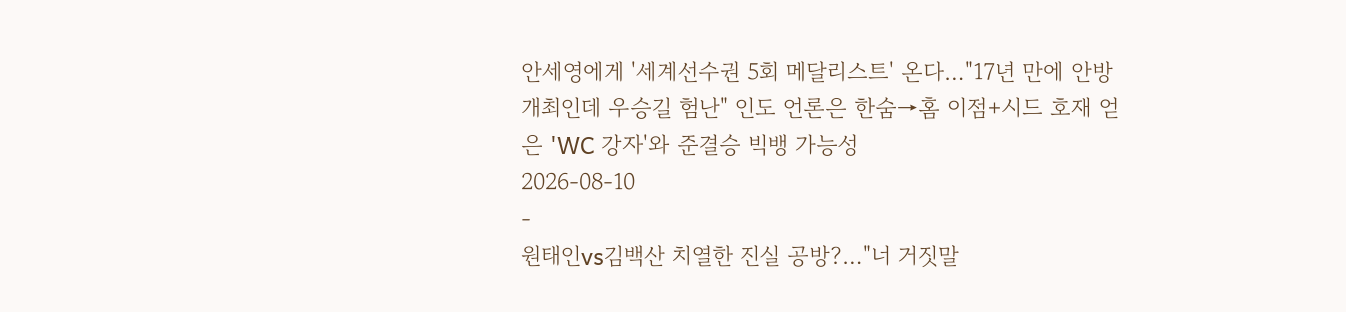안세영에게 '세계선수권 5회 메달리스트' 온다…"17년 만에 안방 개최인데 우승길 험난" 인도 언론은 한숨→홈 이점+시드 호재 얻은 'WC 강자'와 준결승 빅뱅 가능성
2026-08-10
-
원태인vs김백산 치열한 진실 공방?…"너 거짓말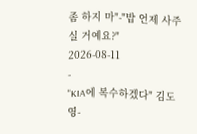좀 하지 마"-"밥 언제 사주실 거예요?"
2026-08-11
-
"KIA에 복수하겠다" 김도영-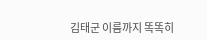김태군 이름까지 똑똑히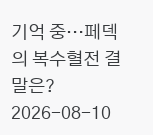기억 중…페덱의 복수혈전 결말은?
2026-08-10